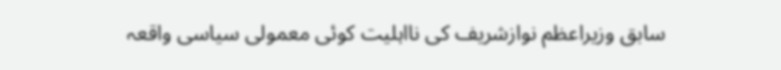سابق وزیراعظم نوازشریف کی نااہلیت کوئی معمولی سیاسی واقعہ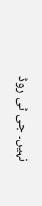نہیں۔ جی ٹی روڈ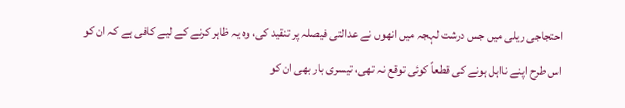احتجاجی ریلی میں جس درشت لہجہ میں انھوں نے عدالتی فیصلہ پر تنقید کی، وہ یہ ظاہر کرنے کے لیے کافی ہے کہ ان کو اس طرح اپنے نااہل ہونے کی قطعاً کوئی توقع نہ تھی، تیسری بار بھی ان کو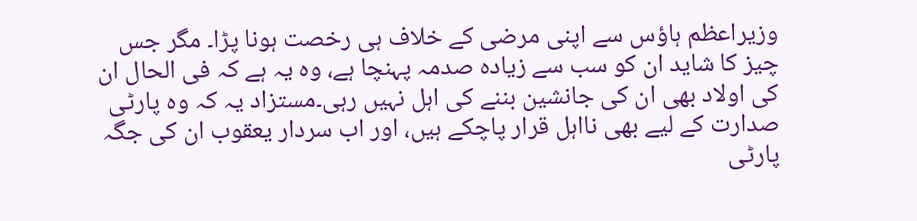وزیراعظم ہاؤس سے اپنی مرضی کے خلاف ہی رخصت ہونا پڑا۔ مگر جس چیز کا شاید ان کو سب سے زیادہ صدمہ پہنچا ہے، وہ یہ ہے کہ فی الحال ان کی اولاد بھی ان کی جانشین بننے کی اہل نہیں رہی۔مستزاد یہ کہ وہ پارٹی صدارت کے لیے بھی نااہل قرار پاچکے ہیں، اور اب سردار یعقوب ان کی جگہ پارٹی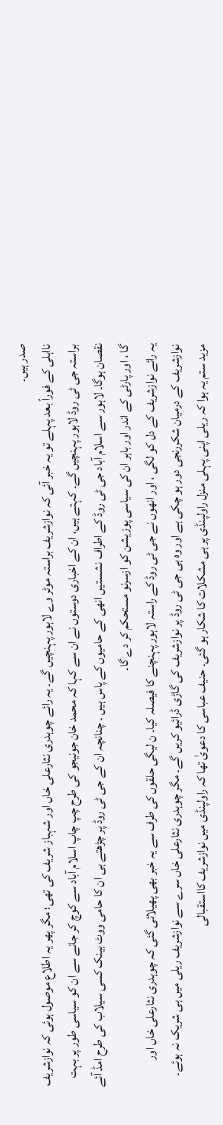صدر ہیں۔
نااہلی کے فوراً بعد پہلے تو یہ خبر آئی کہ نوازشریف براستہ موٹر وے لاہور پہنچیں گے۔ یہ رائے چوہدری نثارعلی خاں اور شہباز شریف کی تھی؛ مگر پھر یہ اطلاع موصول ہوئی کہ نوازشریف براستہ جی ٹی روڈ لاہور پہنچیں گے۔ کہتے ہیں، ان کے اخباری دوستوں نے ان سے کہا کہ محمد خان جونیجو کی طرح چپ چاپ اسلام آباد سے کوچ کر جانے سے ان کو سیاسی طور پر بہت نقصان ہوگا۔ لاہور سے اسلام آباد جی ٹی روڈ کے اطراف نشستیں انھی کے حامیوں کے پاس ہیں ۔ چنانچہ ان کے جی ٹی روڈ پر چڑھتے ہی ان کا حامی ووٹ بینک کسی سیلاب کی طرح امڈ آئے گا ، اور پارٹی کے اندر اور باہر ان کی سیاسی پوزیشن کو ازسرنو مستحکم کر دے گا۔
یہ رائے نوازشریف کے دل کو لگی ، اور انھوں نے جی ٹی روڈ کے راستہ لاہور پہنچنے کا فیصلہ کیا۔ ن لیگی حلقوں کی طرف سے یہ خبر بھی پھیلائی گئی کہ چوہدری نثارعلی خاں اور نوازشریف کے درمیان شکررنجی دور ہو چکی ہے اور وہ ہی جی ٹی روڈ پر نوازشریف کی گاڑی ڈرائیو کریں گے۔ مگر چوہدری نثارعلی خاں سرے سے نوازشریف ریلی میں ہی شریک نہ ہوئے۔ مزید ستم یہ ہوا کہ ریلی اپنی پہلی منزل راولپنڈی پر ہی مشکلات کا شکار ہو گئی۔ حنیف عباسی کا دعویٰ تھا کہ راولپنڈی میں نوازشریف کااستقبالی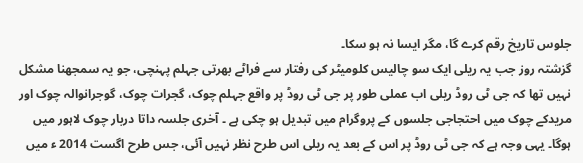جلوس تاریخ رقم کرے گا، مگر ایسا نہ ہو سکا۔
گزشتہ روز جب یہ ریلی ایک سو چالیس کلومیٹر کی رفتار سے فراٹے بھرتی جہلم پہنچی، جو یہ سمجھنا مشکل نہیں تھا کہ جی ٹی روڈ ریلی اب عملی طور پر جی ٹی روڈ پر واقع جہلم چوک، گجرات چوک، گوجرانوالہ چوک اور مریدکے چوک میں احتجاجی جلسوں کے پروگرام میں تبدیل ہو چکی ہے ۔ آخری جلسہ داتا دربار چوک لاہور میں ہوگا۔ یہی وجہ ہے کہ جی ٹی روڈ پر اس کے بعد یہ ریلی اس طرح نظر نہیں آئی، جس طرح اگست 2014 ء میں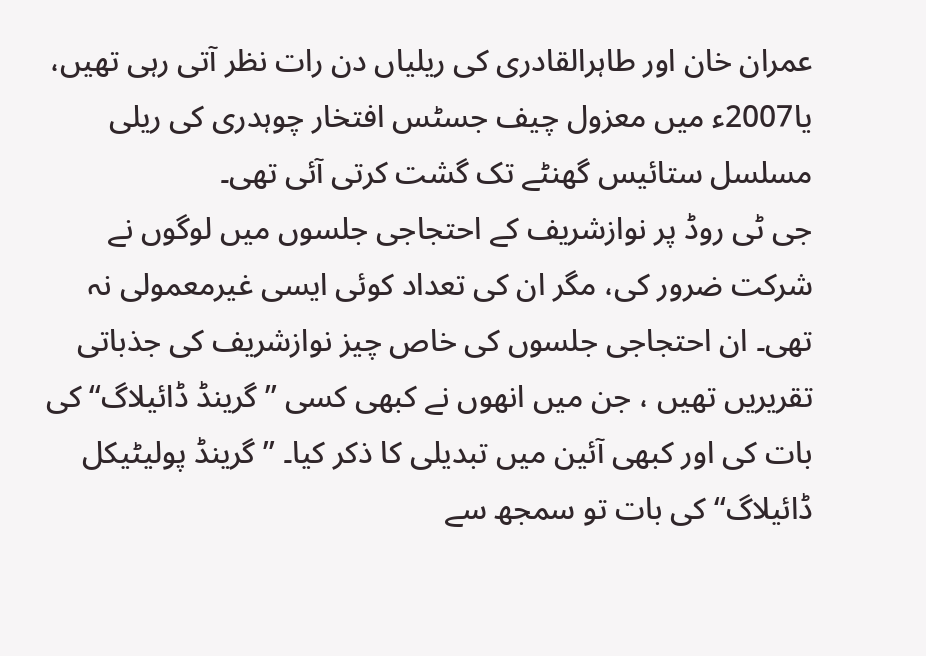عمران خان اور طاہرالقادری کی ریلیاں دن رات نظر آتی رہی تھیں، یا2007ء میں معزول چیف جسٹس افتخار چوہدری کی ریلی مسلسل ستائیس گھنٹے تک گشت کرتی آئی تھی۔
جی ٹی روڈ پر نوازشریف کے احتجاجی جلسوں میں لوگوں نے شرکت ضرور کی، مگر ان کی تعداد کوئی ایسی غیرمعمولی نہ تھی۔ ان احتجاجی جلسوں کی خاص چیز نوازشریف کی جذباتی تقریریں تھیں ، جن میں انھوں نے کبھی کسی ’’گرینڈ ڈائیلاگ‘‘ کی بات کی اور کبھی آئین میں تبدیلی کا ذکر کیا۔ ’’گرینڈ پولیٹیکل ڈائیلاگ‘‘ کی بات تو سمجھ سے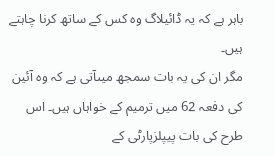باہر ہے کہ یہ ڈائیلاگ وہ کس کے ساتھ کرنا چاہتے ہیں۔
مگر ان کی یہ بات سمجھ میںآتی ہے کہ وہ آئین کی دفعہ 62 میں ترمیم کے خواہاں ہیں۔ اس طرح کی بات پیپلزپارٹی کے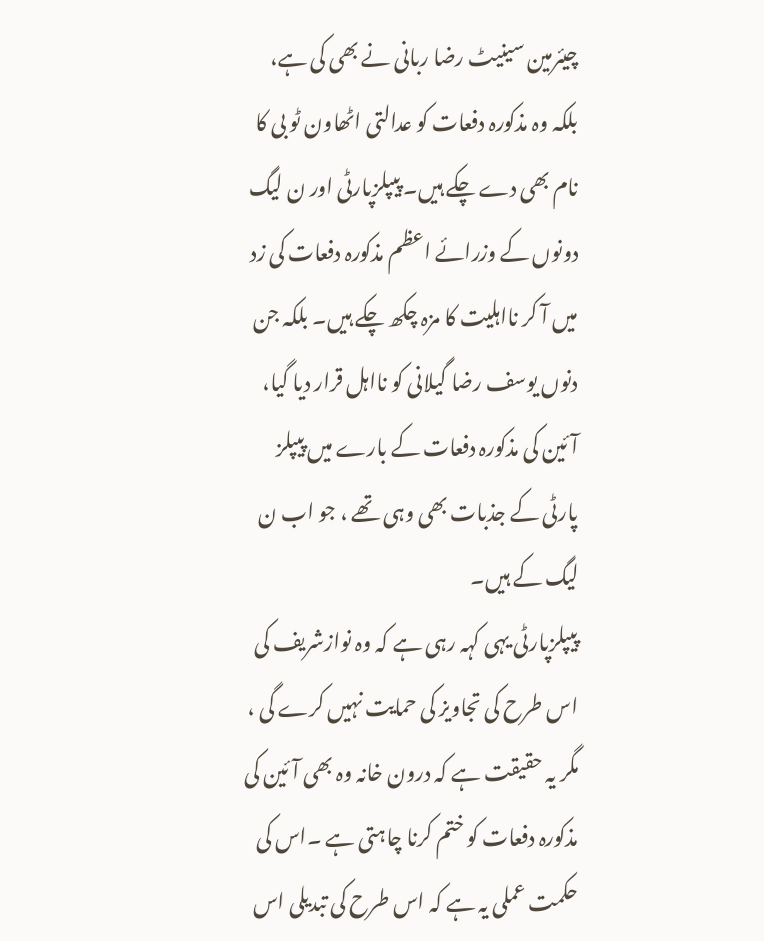چیئرمین سینیٹ رضا ربانی نے بھی کی ہے، بلکہ وہ مذکورہ دفعات کو عدالتی اٹھاون ٹو بی کا نام بھی دے چکے ہیں۔ پیپلزپارٹی اور ن لیگ دونوں کے وزرائے اعظم مذکورہ دفعات کی زد میں آ کر نااہلیت کا مزہ چکھ چکے ہیں۔ بلکہ جن دنوں یوسف رضا گیلانی کو نااہل قرار دیا گیا، آئین کی مذکورہ دفعات کے بارے میں پیپلز پارٹی کے جذبات بھی وہی تھے ، جو اب ن لیگ کے ہیں۔
پیپلزپارٹی یہی کہہ رہی ہے کہ وہ نوازشریف کی اس طرح کی تجاویز کی حمایت نہیں کرے گی ، مگر یہ حقیقت ہے کہ درون خانہ وہ بھی آئین کی مذکورہ دفعات کو ختم کرنا چاہتی ہے ۔اس کی حکمت عملی یہ ہے کہ اس طرح کی تبدیلی اس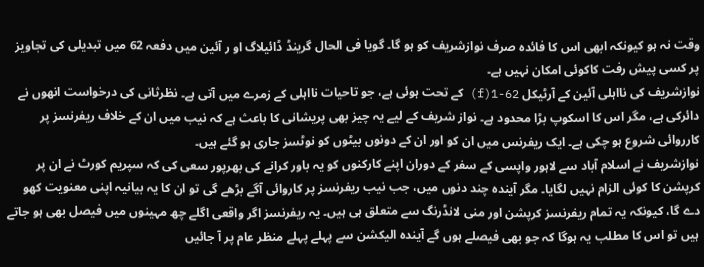وقت نہ ہو کیونکہ ابھی اس کا فائدہ صرف نوازشریف کو ہو گا۔ گویا فی الحال گرینڈ ڈائیلاگ او ر آئین میں دفعہ 62 میں تبدیلی کی تجاویز پر کسی پیش رفت کاکوئی امکان نہیں ہے۔
نوازشریف کی نااہلی آئین کے آرٹیکل 62-1(f) کے تحت ہوئی ہے، جو تاحیات نااہلی کے زمرے میں آتی ہے۔ نظرثانی کی درخواست انھوں نے دائرکی ہے، مگر اس کا اسکوپ بڑا محدود ہے۔ نواز شریف کے لیے یہ چیز بھی پریشانی کا باعث ہے کہ نیب میں ان کے خلاف ریفرنسز پر کارروائی شروع ہو چکی ہے۔ ایک ریفرنس میں ان کو اور ان کے دونوں بیٹوں کو نوٹسز جاری ہو گئے ہیں۔
نوازشریف نے اسلام آباد سے لاہور واپسی کے سفر کے دوران اپنے کارکنوں کو یہ باور کرانے کی بھرپور سعی کی کہ سپریم کورٹ نے ان پر کرپشن کا کوئی الزام نہیں لگایا۔ مگر آیندہ چند دنوں میں، جب نیب ریفرنسز پر کاروائی آگے بڑھے گی تو ان کا یہ بیانیہ اپنی معنویت کھو دے گا، کیونکہ یہ تمام ریفرنسز کرپشن اور منی لانڈرنگ سے متعلق ہی ہیں۔ یہ ریفرنسز اگر واقعی اگلے چھ مہینوں میں فیصل بھی ہو جاتے ہیں تو اس کا مطلب یہ ہوگا کہ جو بھی فیصلے ہوں گے آیندہ الیکشن سے پہلے پہلے منظر عام پر آ جائیں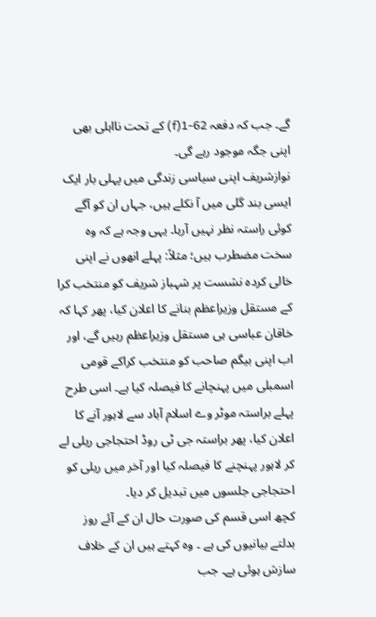گے۔ جب کہ دفعہ 62-1(f) کے تحت نااہلی بھی اپنی جگہ موجود رہے گی۔
نوازشریف اپنی سیاسی زندگی میں پہلی بار ایک ایسی بند گلی میں آ نکلے ہیں، جہاں ان کو آگے کوئی راستہ نظر نہیں آرہا۔ یہی وجہ ہے کہ وہ سخت مضطرب ہیں؛ مثلاً: پہلے انھوں نے اپنی خالی کردہ نشست پر شہباز شریف کو منتخب کرا کے مستقل وزیراعظم بنانے کا اعلان کیا، پھر کہا کہ خاقان عباسی ہی مستقل وزیراعظم رہیں گے، اور اب اپنی بیگم صاحب کو منتخب کراکے قومی اسمبلی میں پہنچانے کا فیصلہ کیا ہے۔ اسی طرح پہلے براستہ موٹر وے اسلام آباد سے لاہور آنے کا اعلان کیا، پھر براستہ جی ٹی روڈ احتجاجی ریلی لے کر لاہور پہنچنے کا فیصلہ کیا اور آخر میں ریلی کو احتجاجی جلسوں میں تبدیل کر دیا۔
کچھ اسی قسم کی صورت حال ان کے آئے روز بدلتے بیانیوں کی ہے ۔ وہ کہتے ہیں ان کے خلاف سازش ہوئی ہے۔ جب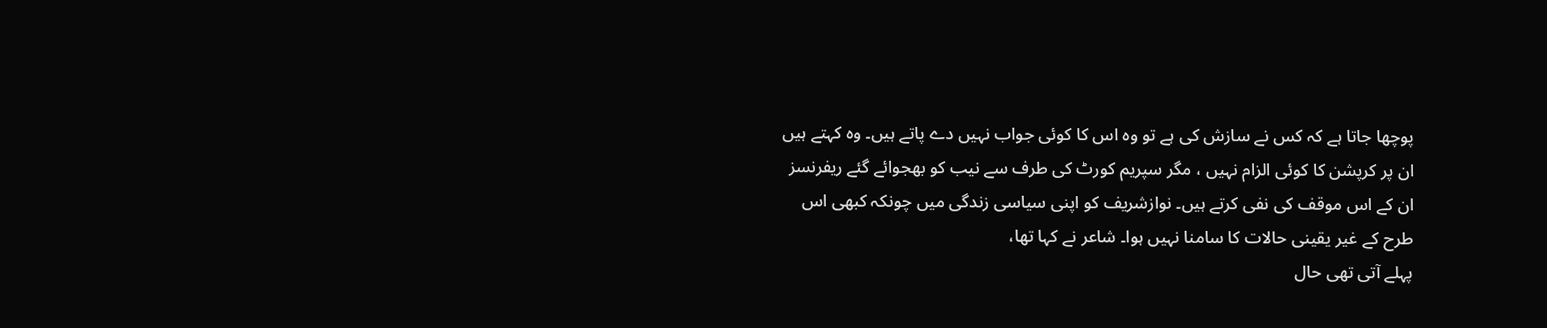پوچھا جاتا ہے کہ کس نے سازش کی ہے تو وہ اس کا کوئی جواب نہیں دے پاتے ہیں۔ وہ کہتے ہیں ان پر کرپشن کا کوئی الزام نہیں ، مگر سپریم کورٹ کی طرف سے نیب کو بھجوائے گئے ریفرنسز ان کے اس موقف کی نفی کرتے ہیں۔ نوازشریف کو اپنی سیاسی زندگی میں چونکہ کبھی اس طرح کے غیر یقینی حالات کا سامنا نہیں ہوا۔ شاعر نے کہا تھا،
پہلے آتی تھی حال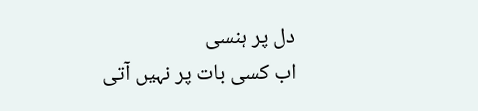دل پر ہنسی
اب کسی بات پر نہیں آتی